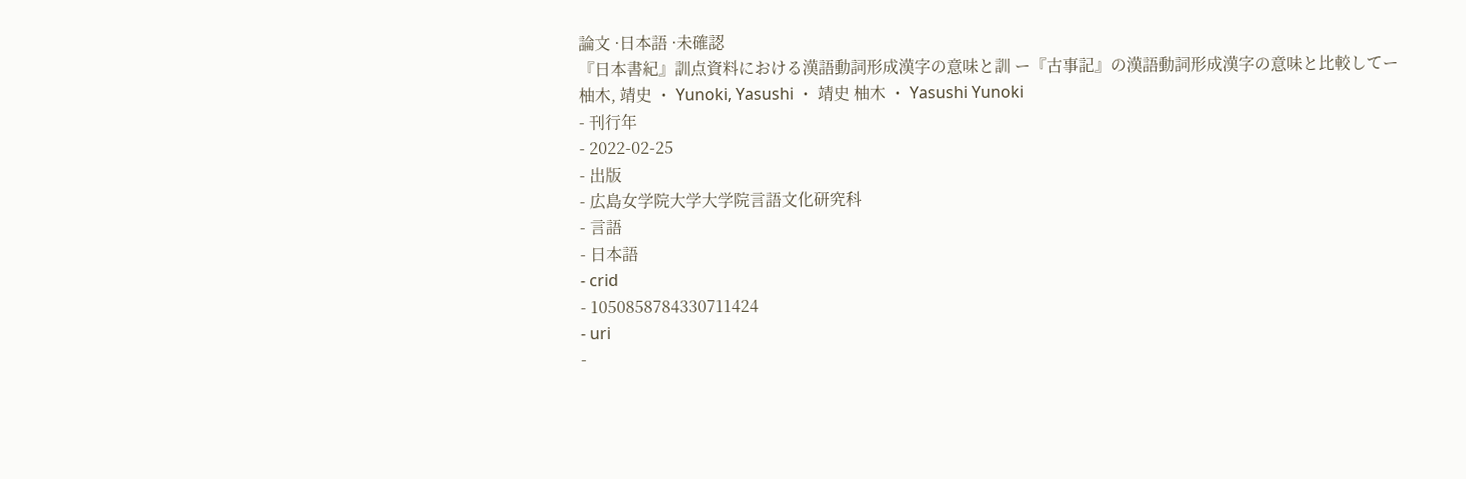論文 ·日本語 ·未確認
『日本書紀』訓点資料における漢語動詞形成漢字の意味と訓 ー『古事記』の漢語動詞形成漢字の意味と比較してー
柚木, 靖史 ・ Yunoki, Yasushi ・ 靖史 柚木 ・ Yasushi Yunoki
- 刊行年
- 2022-02-25
- 出版
- 広島女学院大学大学院言語文化研究科
- 言語
- 日本語
- crid
- 1050858784330711424
- uri
-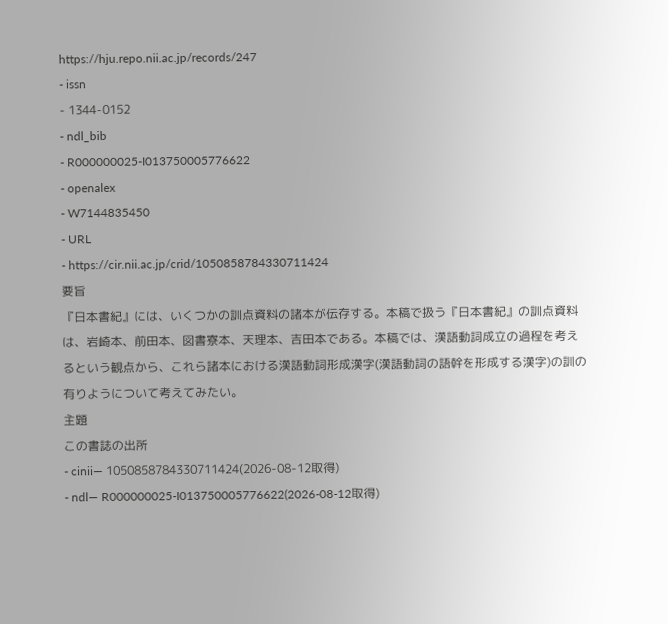https://hju.repo.nii.ac.jp/records/247
- issn
- 1344-0152
- ndl_bib
- R000000025-I013750005776622
- openalex
- W7144835450
- URL
- https://cir.nii.ac.jp/crid/1050858784330711424
要旨
『日本書紀』には、いくつかの訓点資料の諸本が伝存する。本稿で扱う『日本書紀』の訓点資料は、岩崎本、前田本、図書寮本、天理本、吉田本である。本稿では、漢語動詞成立の過程を考えるという観点から、これら諸本における漢語動詞形成漢字(漢語動詞の語幹を形成する漢字)の訓の有りようについて考えてみたい。
主題
この書誌の出所
- cinii— 1050858784330711424(2026-08-12取得)
- ndl— R000000025-I013750005776622(2026-08-12取得)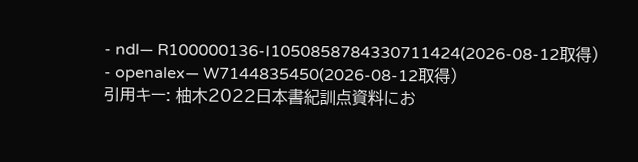- ndl— R100000136-I1050858784330711424(2026-08-12取得)
- openalex— W7144835450(2026-08-12取得)
引用キー: 柚木2022日本書紀訓点資料にお